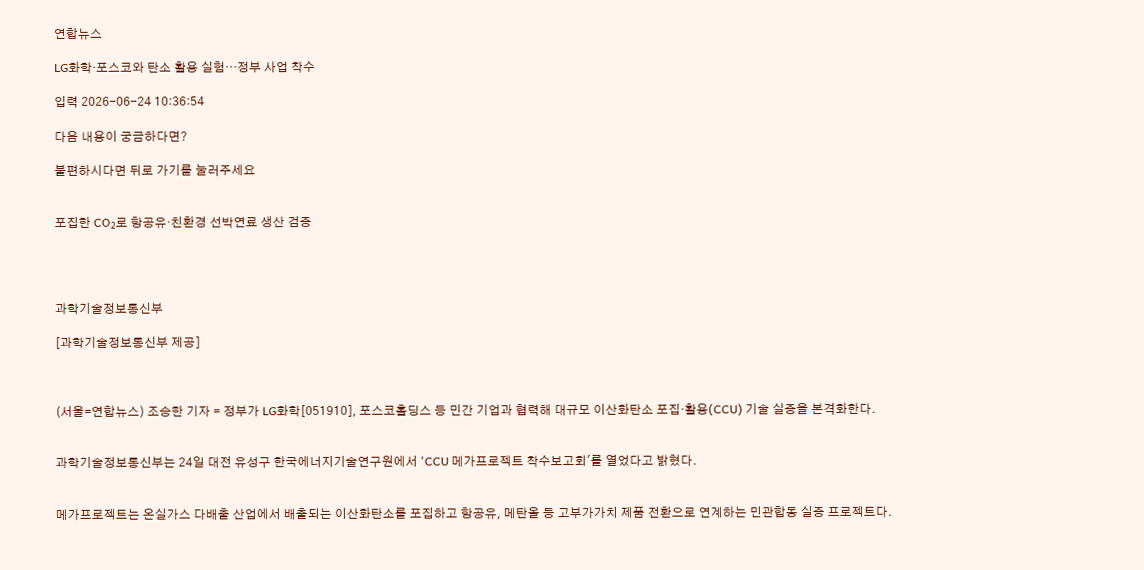연합뉴스

LG화학·포스코와 탄소 활용 실험…정부 사업 착수

입력 2026-06-24 10:36:54

다음 내용이 궁금하다면?

불편하시다면 뒤로 가기를 눌러주세요


포집한 CO₂로 항공유·친환경 선박연료 생산 검증




과학기술정보통신부

[과학기술정보통신부 제공]



(서울=연합뉴스) 조승한 기자 = 정부가 LG화학[051910], 포스코홀딩스 등 민간 기업과 협력해 대규모 이산화탄소 포집·활용(CCU) 기술 실증을 본격화한다.


과학기술정보통신부는 24일 대전 유성구 한국에너지기술연구원에서 'CCU 메가프로젝트 착수보고회'를 열었다고 밝혔다.


메가프로젝트는 온실가스 다배출 산업에서 배출되는 이산화탄소를 포집하고 항공유, 메탄올 등 고부가가치 제품 전환으로 연계하는 민관합동 실증 프로젝트다.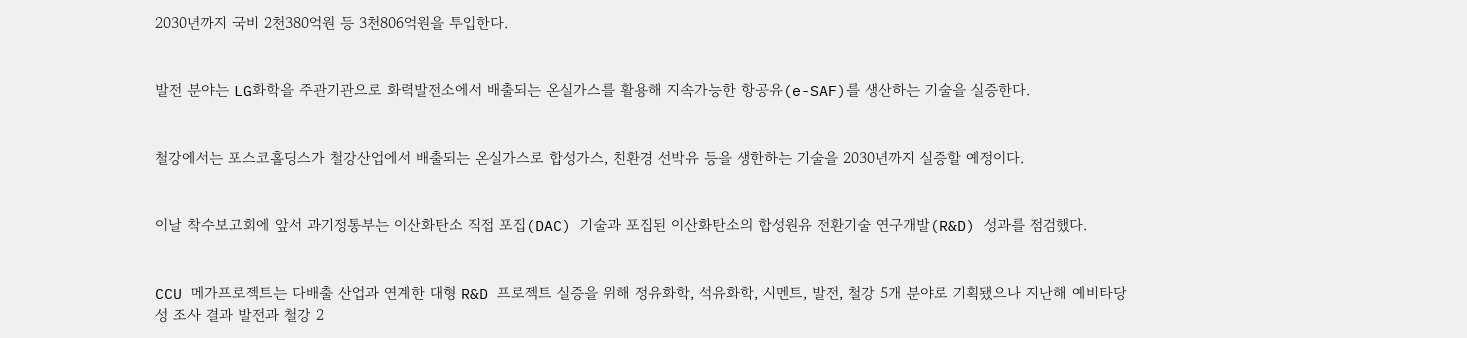2030년까지 국비 2천380억원 등 3천806억원을 투입한다.


발전 분야는 LG화학을 주관기관으로 화력발전소에서 배출되는 온실가스를 활용해 지속가능한 항공유(e-SAF)를 생산하는 기술을 실증한다.


철강에서는 포스코홀딩스가 철강산업에서 배출되는 온실가스로 합성가스, 친환경 선박유 등을 생한하는 기술을 2030년까지 실증할 예정이다.


이날 착수보고회에 앞서 과기정통부는 이산화탄소 직접 포집(DAC) 기술과 포집된 이산화탄소의 합성원유 전환기술 연구개발(R&D) 성과를 점검했다.


CCU 메가프로젝트는 다배출 산업과 연계한 대형 R&D 프로젝트 실증을 위해 정유화학, 석유화학, 시멘트, 발전, 철강 5개 분야로 기획됐으나 지난해 예비타당성 조사 결과 발전과 철강 2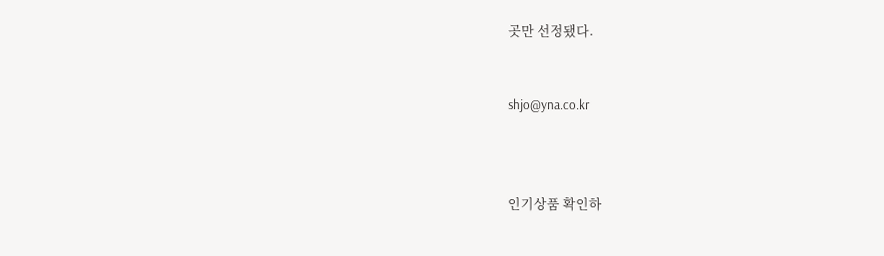곳만 선정됐다.


shjo@yna.co.kr



인기상품 확인하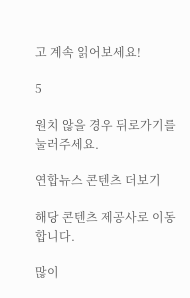고 계속 읽어보세요!

5

원치 않을 경우 뒤로가기를 눌러주세요.

연합뉴스 콘텐츠 더보기

해당 콘텐츠 제공사로 이동합니다.

많이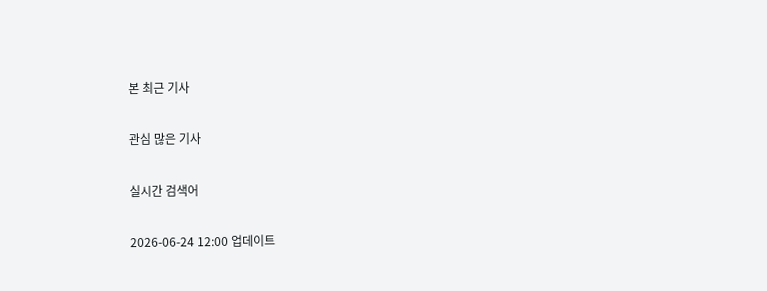본 최근 기사

관심 많은 기사

실시간 검색어

2026-06-24 12:00 업데이트